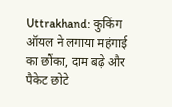Uttrakhand: कुकिंग ऑयल ने लगाया महंगाई का छौंका, दाम बढ़े और पैकेट छोटे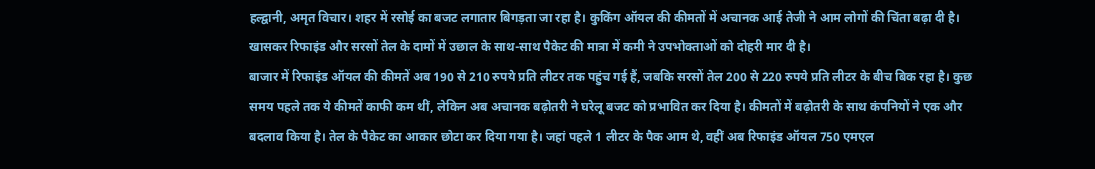हल्द्वानी, अमृत विचार। शहर में रसोई का बजट लगातार बिगड़ता जा रहा है। कुकिंग ऑयल की कीमतों में अचानक आई तेजी ने आम लोगों की चिंता बढ़ा दी है। खासकर रिफाइंड और सरसों तेल के दामों में उछाल के साथ-साथ पैकेट की मात्रा में कमी ने उपभोक्ताओं को दोहरी मार दी है।
बाजार में रिफाइंड ऑयल की कीमतें अब 190 से 210 रुपये प्रति लीटर तक पहुंच गई हैं, जबकि सरसों तेल 200 से 220 रुपये प्रति लीटर के बीच बिक रहा है। कुछ समय पहले तक ये कीमतें काफी कम थीं, लेकिन अब अचानक बढ़ोतरी ने घरेलू बजट को प्रभावित कर दिया है। कीमतों में बढ़ोतरी के साथ कंपनियों ने एक और बदलाव किया है। तेल के पैकेट का आकार छोटा कर दिया गया है। जहां पहले 1 लीटर के पैक आम थे, वहीं अब रिफाइंड ऑयल 750 एमएल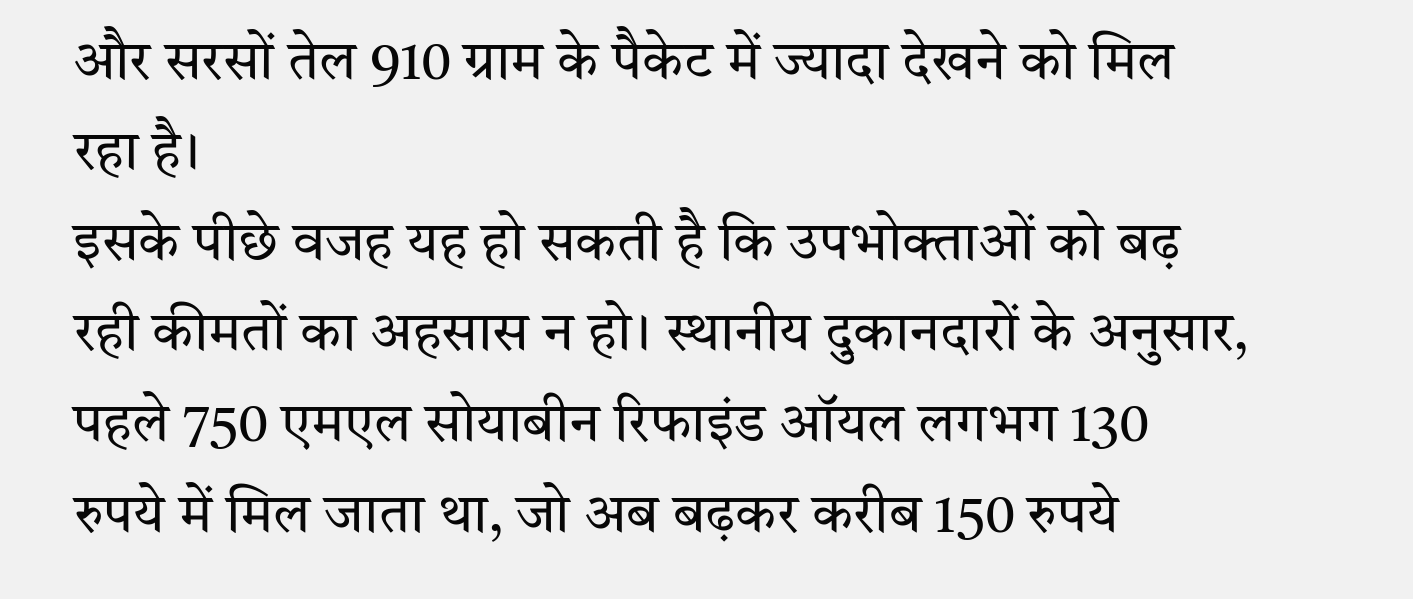और सरसों तेल 910 ग्राम के पैकेट में ज्यादा देखने को मिल रहा है।
इसके पीछे वजह यह हो सकती है कि उपभोक्ताओं को बढ़ रही कीमतों का अहसास न हो। स्थानीय दुकानदारों के अनुसार, पहले 750 एमएल सोयाबीन रिफाइंड ऑयल लगभग 130 रुपये में मिल जाता था, जो अब बढ़कर करीब 150 रुपये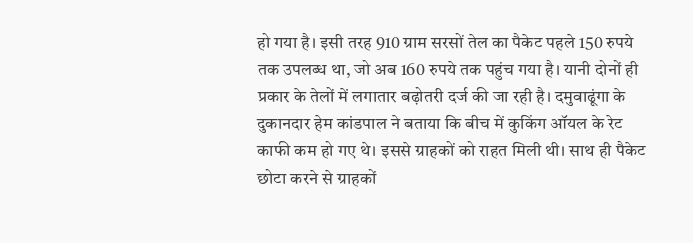हो गया है। इसी तरह 910 ग्राम सरसों तेल का पैकेट पहले 150 रुपये तक उपलब्ध था, जो अब 160 रुपये तक पहुंच गया है। यानी दोनों ही प्रकार के तेलों में लगातार बढ़ोतरी दर्ज की जा रही है। दमुवाढूंगा के दुकानदार हेम कांडपाल ने बताया कि बीच में कुकिंग ऑयल के रेट काफी कम हो गए थे। इससे ग्राहकों को राहत मिली थी। साथ ही पैकेट छोटा करने से ग्राहकों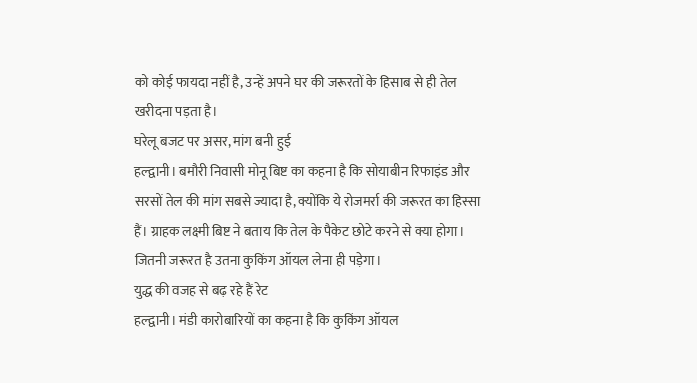को कोई फायदा नहीं है, उन्हें अपने घर की जरूरतों के हिसाब से ही तेल खरीदना पड़ता है।
घरेलू बजट पर असर, मांग बनी हुई
हल्द्वानी। बमौरी निवासी मोनू बिष्ट का कहना है कि सोयाबीन रिफाइंड और सरसों तेल की मांग सबसे ज्यादा है, क्योंकि ये रोजमर्रा की जरूरत का हिस्सा हैं। ग्राहक लक्ष्मी बिष्ट ने बताय कि तेल के पैकेट छोटे करने से क्या होगा। जितनी जरूरत है उतना कुकिंग ऑयल लेना ही पड़ेगा।
युद्ध की वजह से बढ़ रहे हैं रेट
हल्द्वानी। मंडी कारोबारियों का कहना है कि कुकिंग ऑयल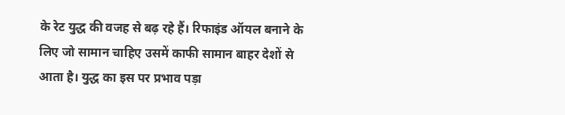के रेट युद्ध की वजह से बढ़ रहे हैं। रिफाइंड ऑयल बनाने के लिए जो सामान चाहिए उसमें काफी सामान बाहर देशों से आता है। युद्ध का इस पर प्रभाव पड़ा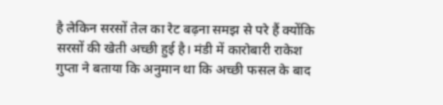है लेकिन सरसों तेल का रेट बढ़ना समझ से परे हैं क्योंकि सरसों की खेती अच्छी हुई है। मंडी में कारोबारी राकेश गुप्ता ने बताया कि अनुमान था कि अच्छी फसल के बाद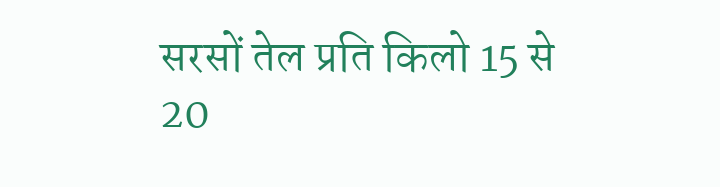सरसों तेल प्रति किलो 15 से 20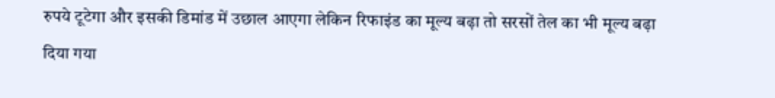रुपये टूटेगा और इसकी डिमांड में उछाल आएगा लेकिन रिफाइंड का मूल्य बढ़ा तो सरसों तेल का भी मूल्य बढ़ा दिया गया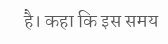है। कहा कि इस समय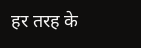हर तरह के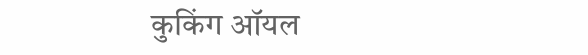कुकिंग ऑयल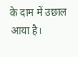के दाम में उछाल आया है।